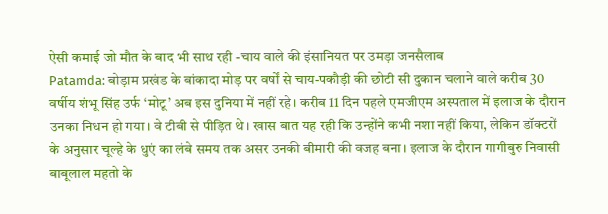ऐसी कमाई जो मौत के बाद भी साथ रही -चाय वाले की इंसानियत पर उमड़ा जनसैलाब
Patamda: बोड़ाम प्रखंड के बांकादा मोड़ पर वर्षों से चाय-पकौड़ी की छोटी सी दुकान चलाने वाले करीब 30 वर्षीय शंभू सिंह उर्फ ‘मोटू’ अब इस दुनिया में नहीं रहे। करीब 11 दिन पहले एमजीएम अस्पताल में इलाज के दौरान उनका निधन हो गया। वे टीबी से पीड़ित थे। खास बात यह रही कि उन्होंने कभी नशा नहीं किया, लेकिन डॉक्टरों के अनुसार चूल्हे के धुएं का लंबे समय तक असर उनकी बीमारी की वजह बना। इलाज के दौरान गागीबुरु निवासी बाबूलाल महतो के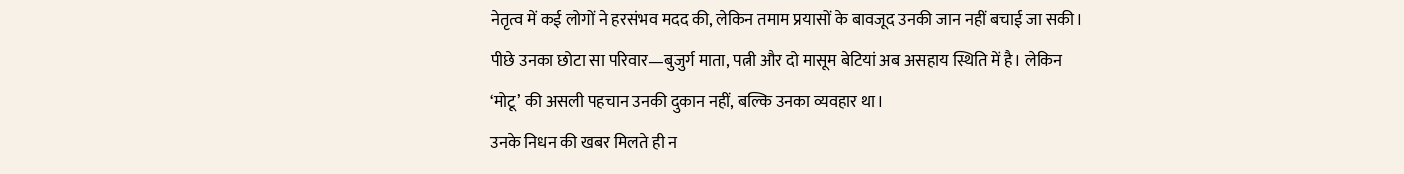नेतृत्व में कई लोगों ने हरसंभव मदद की, लेकिन तमाम प्रयासों के बावजूद उनकी जान नहीं बचाई जा सकी। पीछे उनका छोटा सा परिवार—बुजुर्ग माता, पत्नी और दो मासूम बेटियां अब असहाय स्थिति में है। लेकिन ‘मोटू’ की असली पहचान उनकी दुकान नहीं, बल्कि उनका व्यवहार था।
उनके निधन की खबर मिलते ही न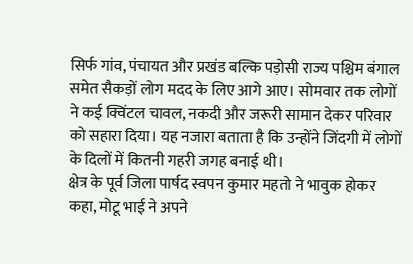सिर्फ गांव, पंचायत और प्रखंड बल्कि पड़ोसी राज्य पश्चिम बंगाल समेत सैकड़ों लोग मदद के लिए आगे आए। सोमवार तक लोगों ने कई क्विंटल चावल, नकदी और जरूरी सामान देकर परिवार को सहारा दिया। यह नजारा बताता है कि उन्होंने जिंदगी में लोगों के दिलों में कितनी गहरी जगह बनाई थी।
क्षेत्र के पूर्व जिला पार्षद स्वपन कुमार महतो ने भावुक होकर कहा, मोटू भाई ने अपने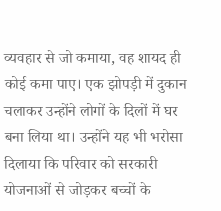व्यवहार से जो कमाया, वह शायद ही कोई कमा पाए। एक झोपड़ी में दुकान चलाकर उन्होंने लोगों के दिलों में घर बना लिया था। उन्होंने यह भी भरोसा दिलाया कि परिवार को सरकारी योजनाओं से जोड़कर बच्चों के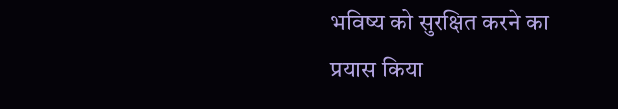भविष्य को सुरक्षित करने का प्रयास किया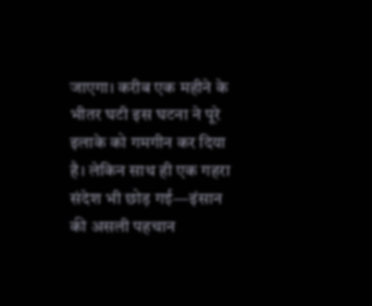जाएगा। करीब एक महीने के भीतर घटी इस घटना ने पूरे इलाके को गमगीन कर दिया है। लेकिन साथ ही एक गहरा संदेश भी छोड़ गई—इंसान की असली पहचान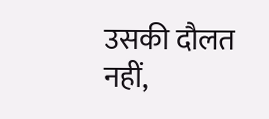उसकी दौलत नहीं,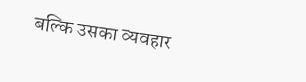बल्कि उसका व्यवहार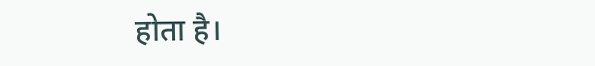होता है।